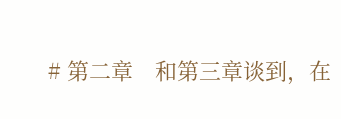# 第二章　和第三章谈到，在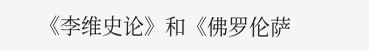《李维史论》和《佛罗伦萨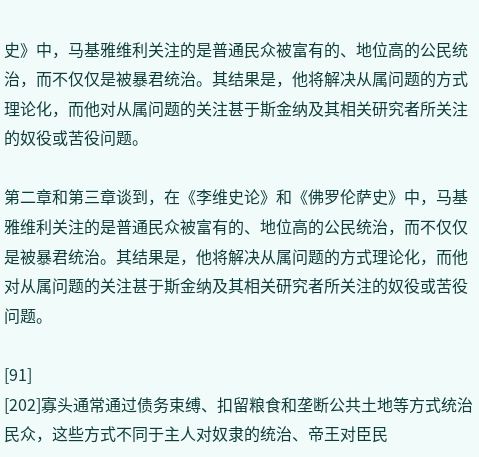史》中，马基雅维利关注的是普通民众被富有的、地位高的公民统治，而不仅仅是被暴君统治。其结果是，他将解决从属问题的方式理论化，而他对从属问题的关注甚于斯金纳及其相关研究者所关注的奴役或苦役问题。

第二章和第三章谈到，在《李维史论》和《佛罗伦萨史》中，马基雅维利关注的是普通民众被富有的、地位高的公民统治，而不仅仅是被暴君统治。其结果是，他将解决从属问题的方式理论化，而他对从属问题的关注甚于斯金纳及其相关研究者所关注的奴役或苦役问题。

[91]
[202]寡头通常通过债务束缚、扣留粮食和垄断公共土地等方式统治民众，这些方式不同于主人对奴隶的统治、帝王对臣民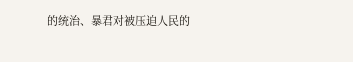的统治、暴君对被压迫人民的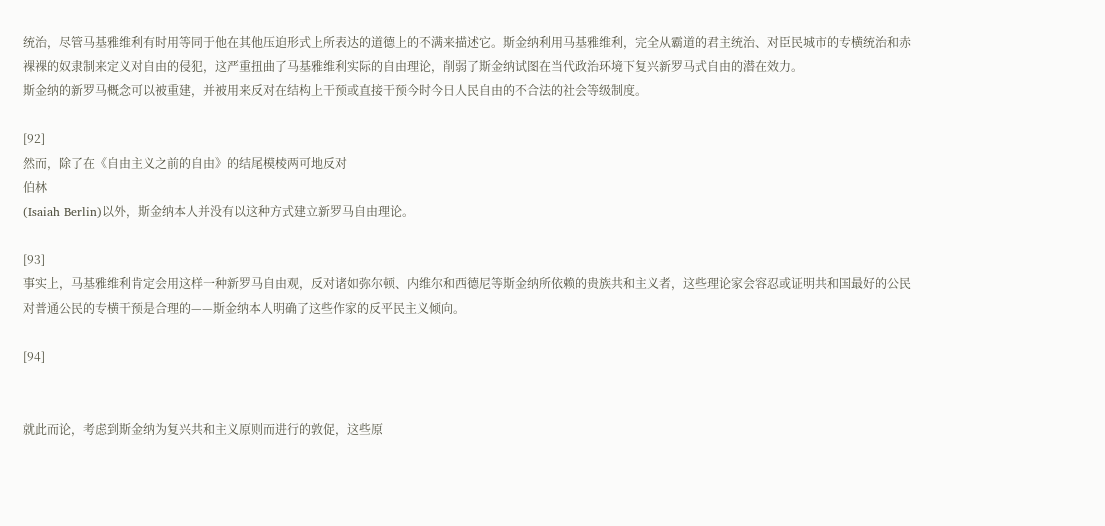统治，尽管马基雅维利有时用等同于他在其他压迫形式上所表达的道德上的不满来描述它。斯金纳利用马基雅维利，完全从霸道的君主统治、对臣民城市的专横统治和赤裸裸的奴隶制来定义对自由的侵犯，这严重扭曲了马基雅维利实际的自由理论，削弱了斯金纳试图在当代政治环境下复兴新罗马式自由的潜在效力。
斯金纳的新罗马概念可以被重建，并被用来反对在结构上干预或直接干预今时今日人民自由的不合法的社会等级制度。

[92]
然而，除了在《自由主义之前的自由》的结尾模棱两可地反对
伯林
(Isaiah Berlin)以外，斯金纳本人并没有以这种方式建立新罗马自由理论。

[93]
事实上，马基雅维利肯定会用这样一种新罗马自由观，反对诸如弥尔顿、内维尔和西德尼等斯金纳所依赖的贵族共和主义者，这些理论家会容忍或证明共和国最好的公民对普通公民的专横干预是合理的——斯金纳本人明确了这些作家的反平民主义倾向。

[94]


就此而论，考虑到斯金纳为复兴共和主义原则而进行的敦促，这些原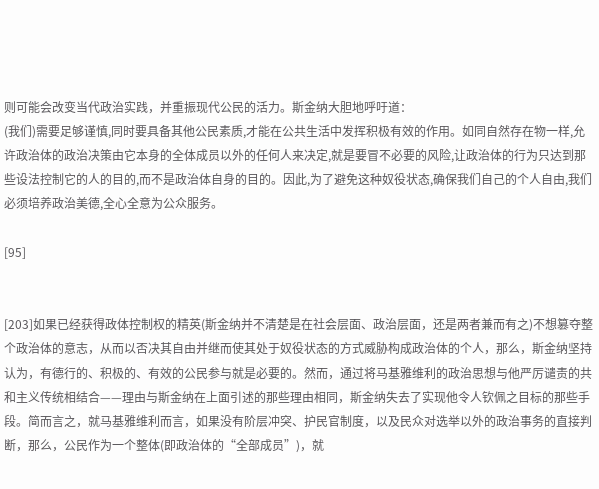则可能会改变当代政治实践，并重振现代公民的活力。斯金纳大胆地呼吁道：
(我们)需要足够谨慎,同时要具备其他公民素质,才能在公共生活中发挥积极有效的作用。如同自然存在物一样,允许政治体的政治决策由它本身的全体成员以外的任何人来决定,就是要冒不必要的风险,让政治体的行为只达到那些设法控制它的人的目的,而不是政治体自身的目的。因此,为了避免这种奴役状态,确保我们自己的个人自由,我们必须培养政治美德,全心全意为公众服务。

[95]


[203]如果已经获得政体控制权的精英(斯金纳并不清楚是在社会层面、政治层面，还是两者兼而有之)不想篡夺整个政治体的意志，从而以否决其自由并继而使其处于奴役状态的方式威胁构成政治体的个人，那么，斯金纳坚持认为，有德行的、积极的、有效的公民参与就是必要的。然而，通过将马基雅维利的政治思想与他严厉谴责的共和主义传统相结合——理由与斯金纳在上面引述的那些理由相同，斯金纳失去了实现他令人钦佩之目标的那些手段。简而言之，就马基雅维利而言，如果没有阶层冲突、护民官制度，以及民众对选举以外的政治事务的直接判断，那么，公民作为一个整体(即政治体的“全部成员”)，就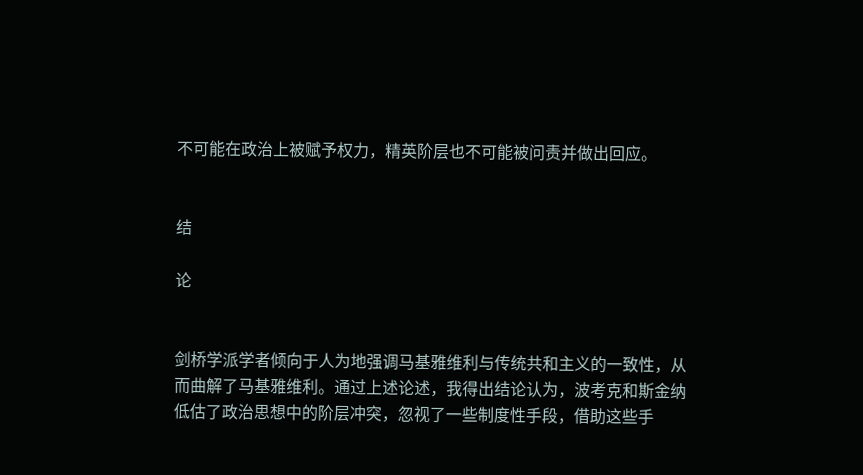不可能在政治上被赋予权力，精英阶层也不可能被问责并做出回应。


结

论


剑桥学派学者倾向于人为地强调马基雅维利与传统共和主义的一致性，从而曲解了马基雅维利。通过上述论述，我得出结论认为，波考克和斯金纳低估了政治思想中的阶层冲突，忽视了一些制度性手段，借助这些手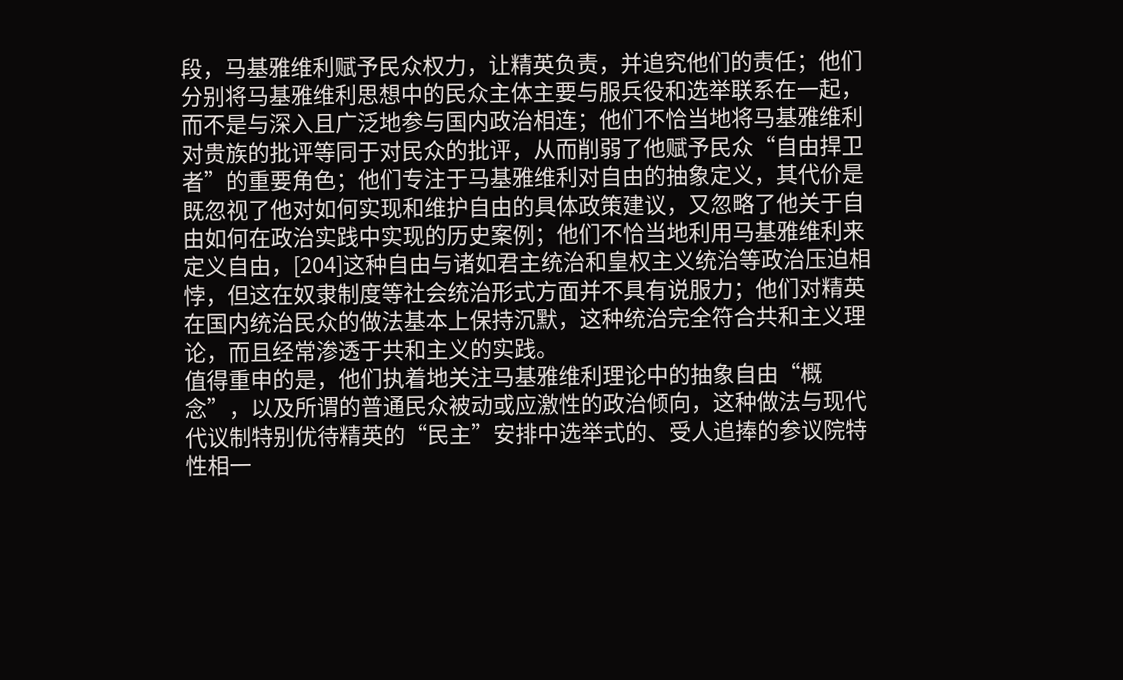段，马基雅维利赋予民众权力，让精英负责，并追究他们的责任；他们分别将马基雅维利思想中的民众主体主要与服兵役和选举联系在一起，而不是与深入且广泛地参与国内政治相连；他们不恰当地将马基雅维利对贵族的批评等同于对民众的批评，从而削弱了他赋予民众“自由捍卫者”的重要角色；他们专注于马基雅维利对自由的抽象定义，其代价是既忽视了他对如何实现和维护自由的具体政策建议，又忽略了他关于自由如何在政治实践中实现的历史案例；他们不恰当地利用马基雅维利来定义自由，[204]这种自由与诸如君主统治和皇权主义统治等政治压迫相悖，但这在奴隶制度等社会统治形式方面并不具有说服力；他们对精英在国内统治民众的做法基本上保持沉默，这种统治完全符合共和主义理论，而且经常渗透于共和主义的实践。
值得重申的是，他们执着地关注马基雅维利理论中的抽象自由“概念”，以及所谓的普通民众被动或应激性的政治倾向，这种做法与现代代议制特别优待精英的“民主”安排中选举式的、受人追捧的参议院特性相一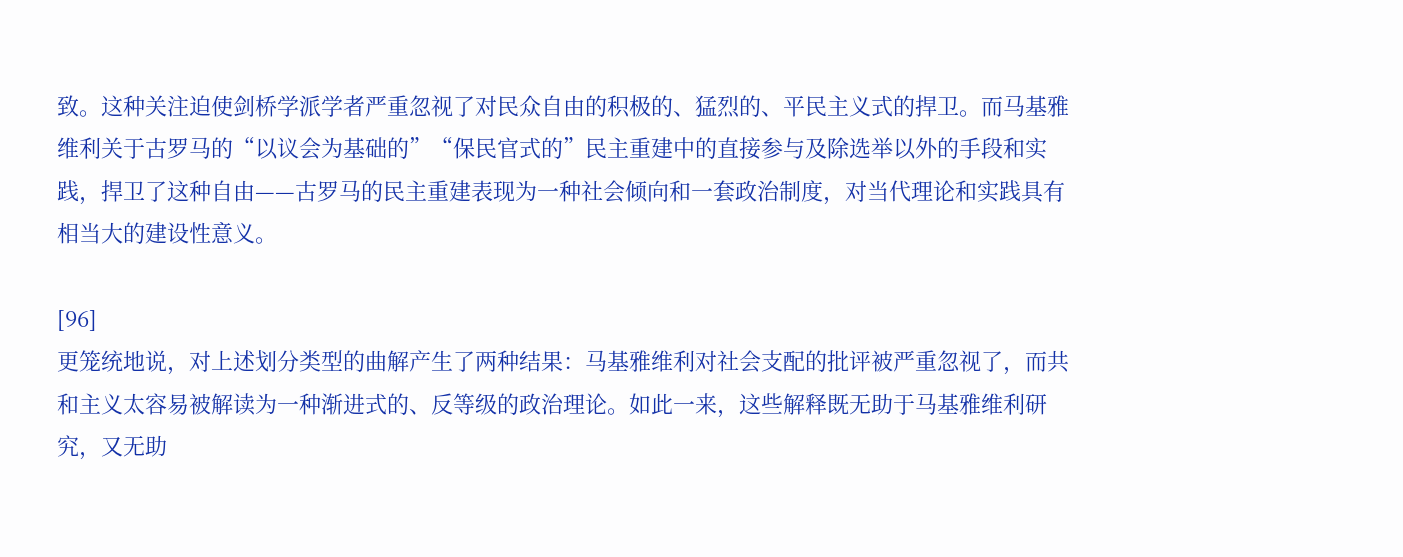致。这种关注迫使剑桥学派学者严重忽视了对民众自由的积极的、猛烈的、平民主义式的捍卫。而马基雅维利关于古罗马的“以议会为基础的”“保民官式的”民主重建中的直接参与及除选举以外的手段和实践，捍卫了这种自由——古罗马的民主重建表现为一种社会倾向和一套政治制度，对当代理论和实践具有相当大的建设性意义。

[96]
更笼统地说，对上述划分类型的曲解产生了两种结果：马基雅维利对社会支配的批评被严重忽视了，而共和主义太容易被解读为一种渐进式的、反等级的政治理论。如此一来，这些解释既无助于马基雅维利研究，又无助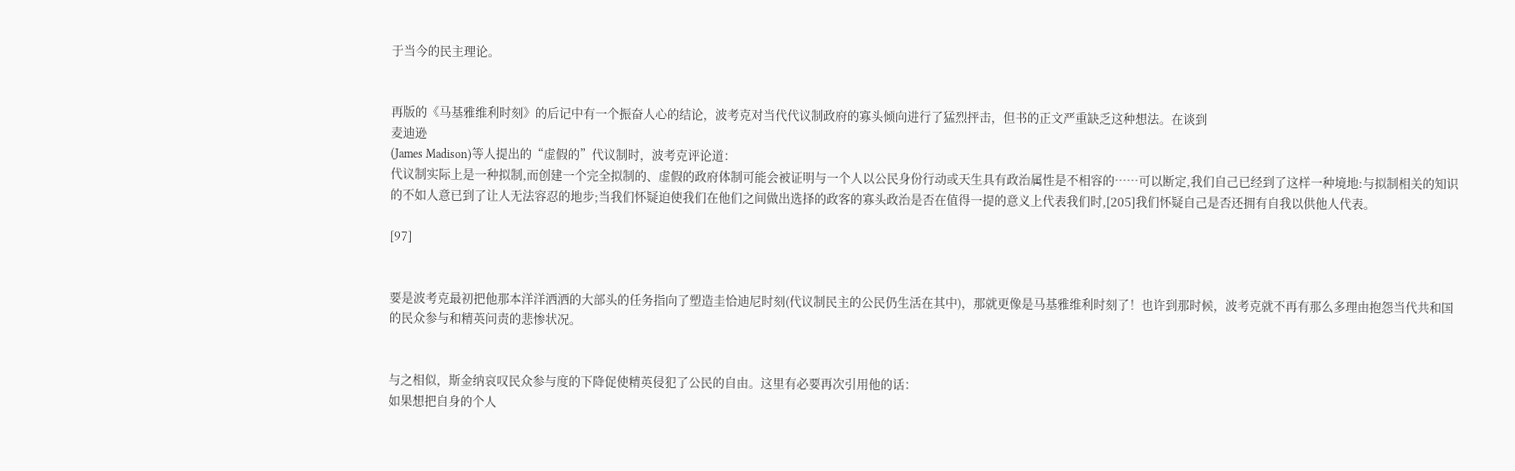于当今的民主理论。


再版的《马基雅维利时刻》的后记中有一个振奋人心的结论，波考克对当代代议制政府的寡头倾向进行了猛烈抨击，但书的正文严重缺乏这种想法。在谈到
麦迪逊
(James Madison)等人提出的“虚假的”代议制时，波考克评论道：
代议制实际上是一种拟制,而创建一个完全拟制的、虚假的政府体制可能会被证明与一个人以公民身份行动或天生具有政治属性是不相容的……可以断定,我们自己已经到了这样一种境地:与拟制相关的知识的不如人意已到了让人无法容忍的地步;当我们怀疑迫使我们在他们之间做出选择的政客的寡头政治是否在值得一提的意义上代表我们时,[205]我们怀疑自己是否还拥有自我以供他人代表。

[97]


要是波考克最初把他那本洋洋洒洒的大部头的任务指向了塑造圭恰迪尼时刻(代议制民主的公民仍生活在其中)，那就更像是马基雅维利时刻了！也许到那时候，波考克就不再有那么多理由抱怨当代共和国的民众参与和精英问责的悲惨状况。


与之相似，斯金纳哀叹民众参与度的下降促使精英侵犯了公民的自由。这里有必要再次引用他的话：
如果想把自身的个人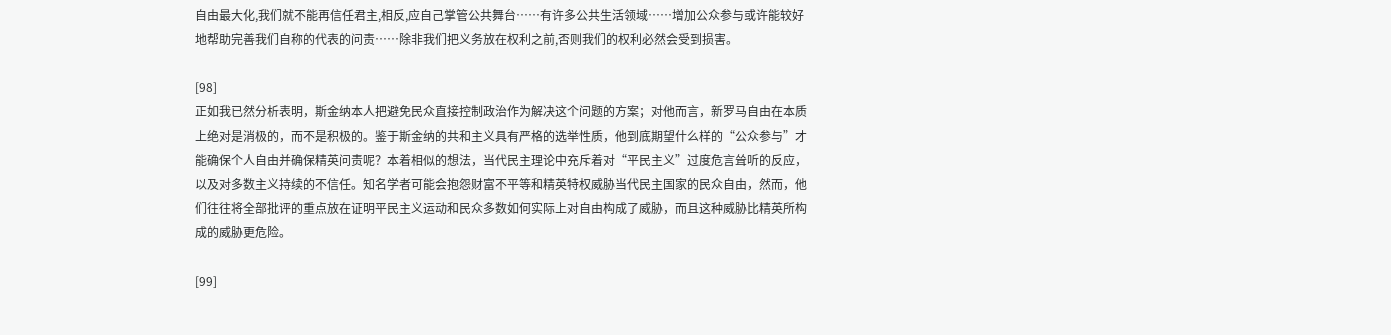自由最大化,我们就不能再信任君主,相反,应自己掌管公共舞台……有许多公共生活领域……增加公众参与或许能较好地帮助完善我们自称的代表的问责……除非我们把义务放在权利之前,否则我们的权利必然会受到损害。

[98]
正如我已然分析表明，斯金纳本人把避免民众直接控制政治作为解决这个问题的方案；对他而言，新罗马自由在本质上绝对是消极的，而不是积极的。鉴于斯金纳的共和主义具有严格的选举性质，他到底期望什么样的“公众参与”才能确保个人自由并确保精英问责呢？本着相似的想法，当代民主理论中充斥着对“平民主义”过度危言耸听的反应，以及对多数主义持续的不信任。知名学者可能会抱怨财富不平等和精英特权威胁当代民主国家的民众自由，然而，他们往往将全部批评的重点放在证明平民主义运动和民众多数如何实际上对自由构成了威胁，而且这种威胁比精英所构成的威胁更危险。

[99]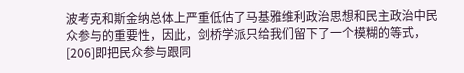波考克和斯金纳总体上严重低估了马基雅维利政治思想和民主政治中民众参与的重要性，因此，剑桥学派只给我们留下了一个模糊的等式，[206]即把民众参与跟同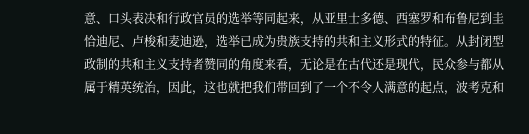意、口头表决和行政官员的选举等同起来，从亚里士多德、西塞罗和布鲁尼到圭恰迪尼、卢梭和麦迪逊，选举已成为贵族支持的共和主义形式的特征。从封闭型政制的共和主义支持者赞同的角度来看，无论是在古代还是现代，民众参与都从属于精英统治，因此，这也就把我们带回到了一个不令人满意的起点，波考克和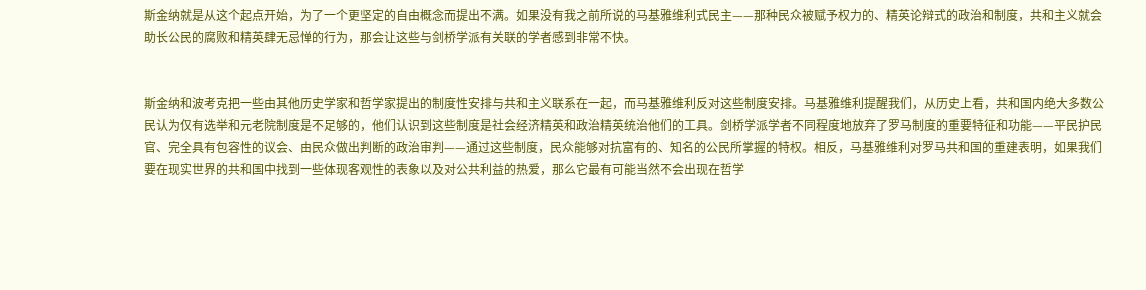斯金纳就是从这个起点开始，为了一个更坚定的自由概念而提出不满。如果没有我之前所说的马基雅维利式民主——那种民众被赋予权力的、精英论辩式的政治和制度，共和主义就会助长公民的腐败和精英肆无忌惮的行为，那会让这些与剑桥学派有关联的学者感到非常不快。


斯金纳和波考克把一些由其他历史学家和哲学家提出的制度性安排与共和主义联系在一起，而马基雅维利反对这些制度安排。马基雅维利提醒我们，从历史上看，共和国内绝大多数公民认为仅有选举和元老院制度是不足够的，他们认识到这些制度是社会经济精英和政治精英统治他们的工具。剑桥学派学者不同程度地放弃了罗马制度的重要特征和功能——平民护民官、完全具有包容性的议会、由民众做出判断的政治审判——通过这些制度，民众能够对抗富有的、知名的公民所掌握的特权。相反，马基雅维利对罗马共和国的重建表明，如果我们要在现实世界的共和国中找到一些体现客观性的表象以及对公共利益的热爱，那么它最有可能当然不会出现在哲学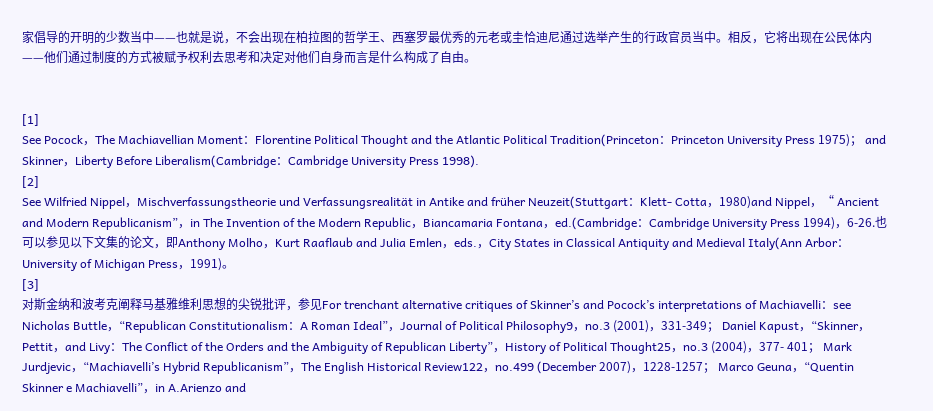家倡导的开明的少数当中——也就是说，不会出现在柏拉图的哲学王、西塞罗最优秀的元老或圭恰迪尼通过选举产生的行政官员当中。相反，它将出现在公民体内——他们通过制度的方式被赋予权利去思考和决定对他们自身而言是什么构成了自由。


[1]
See Pocock，The Machiavellian Moment：Florentine Political Thought and the Atlantic Political Tradition(Princeton：Princeton University Press 1975)； and Skinner，Liberty Before Liberalism(Cambridge：Cambridge University Press 1998).
[2]
See Wilfried Nippel，Mischverfassungstheorie und Verfassungsrealität in Antike and früher Neuzeit(Stuttgart：Klett- Cotta，1980)and Nippel，“ Ancient and Modern Republicanism”，in The Invention of the Modern Republic，Biancamaria Fontana，ed.(Cambridge：Cambridge University Press 1994)，6-26.也可以参见以下文集的论文，即Anthony Molho，Kurt Raaflaub and Julia Emlen，eds.，City States in Classical Antiquity and Medieval Italy(Ann Arbor：University of Michigan Press，1991)。
[3]
对斯金纳和波考克阐释马基雅维利思想的尖锐批评，参见For trenchant alternative critiques of Skinner’s and Pocock’s interpretations of Machiavelli：see Nicholas Buttle，“Republican Constitutionalism：A Roman Ideal”，Journal of Political Philosophy9，no.3 (2001)，331-349； Daniel Kapust，“Skinner，Pettit，and Livy：The Conflict of the Orders and the Ambiguity of Republican Liberty”，History of Political Thought25，no.3 (2004)，377- 401； Mark Jurdjevic，“Machiavelli’s Hybrid Republicanism”，The English Historical Review122，no.499 (December 2007)，1228-1257； Marco Geuna，“Quentin Skinner e Machiavelli”，in A.Arienzo and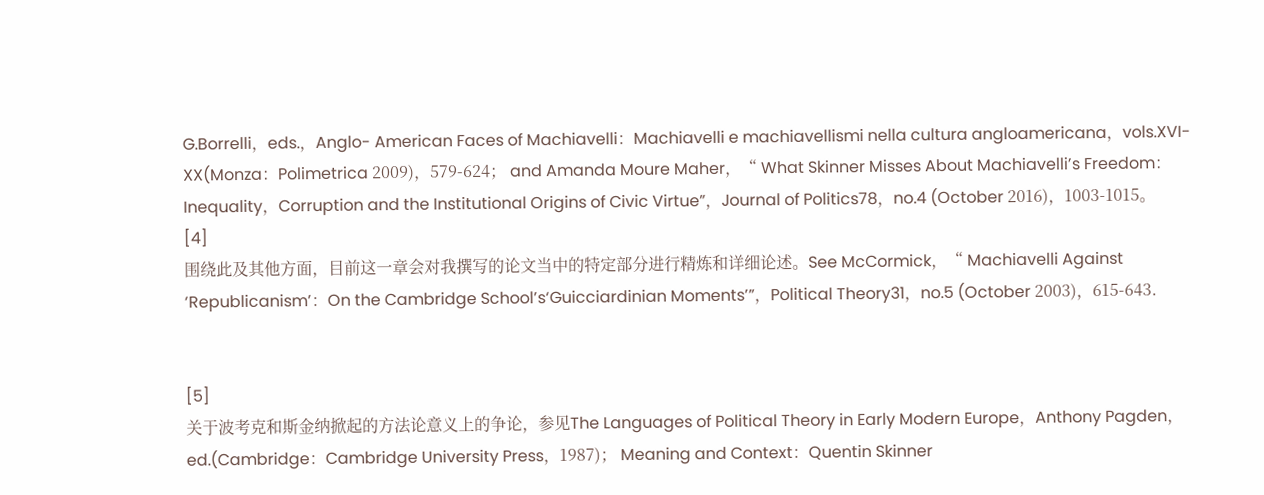G.Borrelli，eds.，Anglo- American Faces of Machiavelli：Machiavelli e machiavellismi nella cultura angloamericana，vols.XVI-XX(Monza：Polimetrica 2009)，579-624； and Amanda Moure Maher，“ What Skinner Misses About Machiavelli’s Freedom：Inequality，Corruption and the Institutional Origins of Civic Virtue”，Journal of Politics78，no.4 (October 2016)，1003-1015。
[4]
围绕此及其他方面，目前这一章会对我撰写的论文当中的特定部分进行精炼和详细论述。See McCormick，“ Machiavelli Against ‘Republicanism’：On the Cambridge School’s‘Guicciardinian Moments’”，Political Theory31，no.5 (October 2003)，615-643.


[5]
关于波考克和斯金纳掀起的方法论意义上的争论，参见The Languages of Political Theory in Early Modern Europe，Anthony Pagden，ed.(Cambridge：Cambridge University Press，1987)； Meaning and Context：Quentin Skinner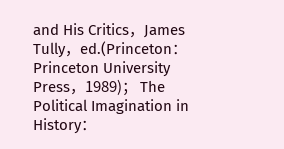and His Critics，James Tully，ed.(Princeton：Princeton University Press，1989)； The Political Imagination in History：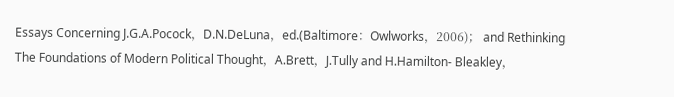Essays Concerning J.G.A.Pocock，D.N.DeLuna，ed.(Baltimore：Owlworks，2006)； and Rethinking The Foundations of Modern Political Thought，A.Brett，J.Tully and H.Hamilton- Bleakley，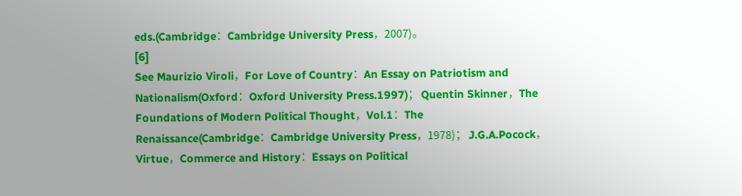eds.(Cambridge：Cambridge University Press，2007)。
[6]
See Maurizio Viroli，For Love of Country：An Essay on Patriotism and Nationalism(Oxford：Oxford University Press.1997)； Quentin Skinner，The Foundations of Modern Political Thought，Vol.1：The Renaissance(Cambridge：Cambridge University Press，1978)； J.G.A.Pocock，Virtue，Commerce and History：Essays on Political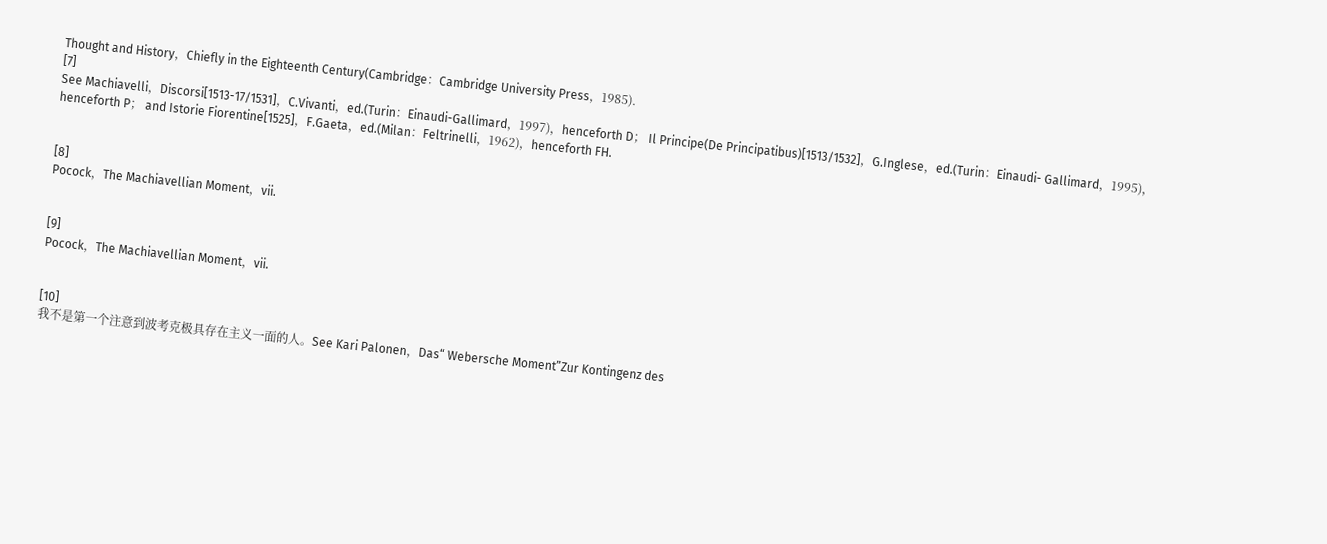Thought and History，Chiefly in the Eighteenth Century(Cambridge：Cambridge University Press，1985).
[7]
See Machiavelli，Discorsi[1513-17/1531]，C.Vivanti，ed.(Turin：Einaudi-Gallimard，1997)，henceforth D； Il Principe(De Principatibus)[1513/1532]，G.Inglese，ed.(Turin：Einaudi- Gallimard，1995)，henceforth P； and Istorie Fiorentine[1525]，F.Gaeta，ed.(Milan：Feltrinelli，1962)，henceforth FH.


[8]
Pocock，The Machiavellian Moment，vii.


[9]
Pocock，The Machiavellian Moment，vii.


[10]
我不是第一个注意到波考克极具存在主义一面的人。See Kari Palonen，Das“ Webersche Moment”Zur Kontingenz des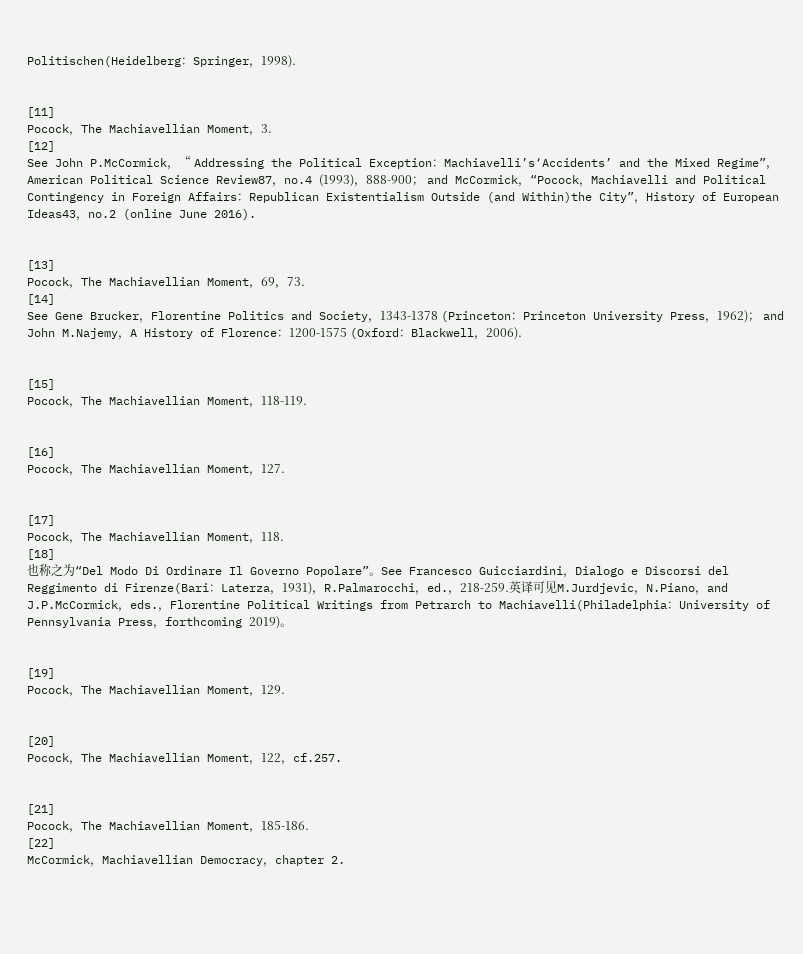Politischen(Heidelberg：Springer，1998).


[11]
Pocock，The Machiavellian Moment，3.
[12]
See John P.McCormick，“ Addressing the Political Exception：Machiavelli’s‘Accidents’ and the Mixed Regime”，American Political Science Review87，no.4 (1993)，888-900； and McCormick，“Pocock，Machiavelli and Political Contingency in Foreign Affairs：Republican Existentialism Outside (and Within)the City”，History of European Ideas43，no.2 (online June 2016).


[13]
Pocock，The Machiavellian Moment，69，73.
[14]
See Gene Brucker，Florentine Politics and Society，1343-1378 (Princeton：Princeton University Press，1962)； and John M.Najemy，A History of Florence：1200-1575 (Oxford：Blackwell，2006).


[15]
Pocock，The Machiavellian Moment，118-119.


[16]
Pocock，The Machiavellian Moment，127.


[17]
Pocock，The Machiavellian Moment，118.
[18]
也称之为“Del Modo Di Ordinare Il Governo Popolare”。See Francesco Guicciardini，Dialogo e Discorsi del Reggimento di Firenze(Bari：Laterza，1931)，R.Palmarocchi，ed.，218-259.英译可见M.Jurdjevic，N.Piano，and J.P.McCormick，eds.，Florentine Political Writings from Petrarch to Machiavelli(Philadelphia：University of Pennsylvania Press，forthcoming 2019)。


[19]
Pocock，The Machiavellian Moment，129.


[20]
Pocock，The Machiavellian Moment，122，cf.257.


[21]
Pocock，The Machiavellian Moment，185-186.
[22]
McCormick，Machiavellian Democracy，chapter 2.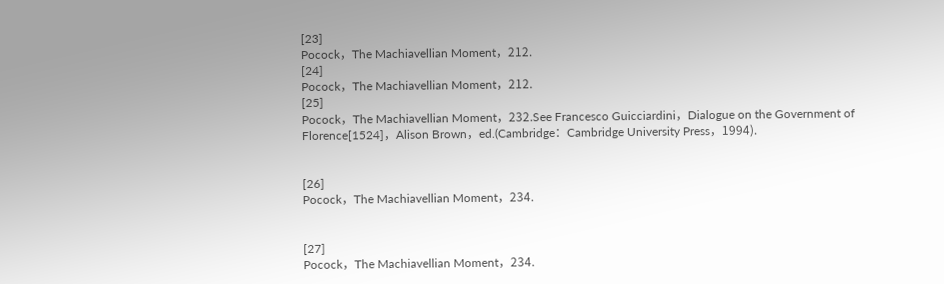[23]
Pocock，The Machiavellian Moment，212.
[24]
Pocock，The Machiavellian Moment，212.
[25]
Pocock，The Machiavellian Moment，232.See Francesco Guicciardini，Dialogue on the Government of Florence[1524]，Alison Brown，ed.(Cambridge：Cambridge University Press，1994).


[26]
Pocock，The Machiavellian Moment，234.


[27]
Pocock，The Machiavellian Moment，234.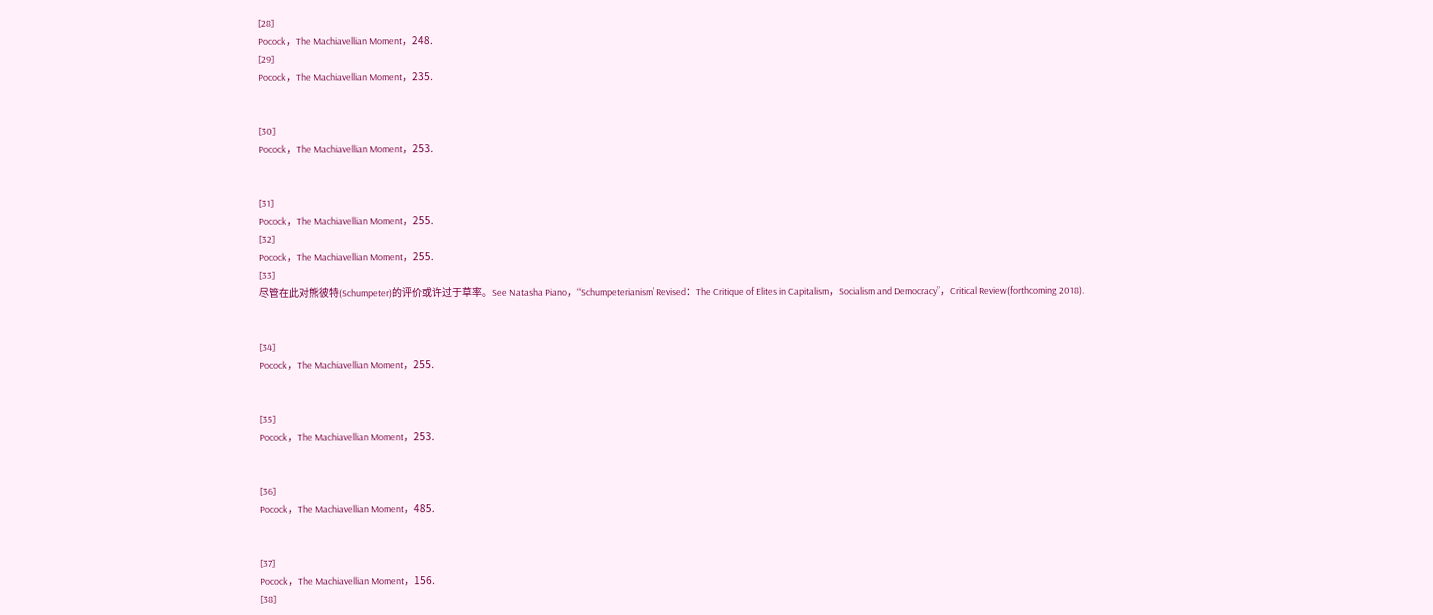[28]
Pocock，The Machiavellian Moment，248.
[29]
Pocock，The Machiavellian Moment，235.


[30]
Pocock，The Machiavellian Moment，253.


[31]
Pocock，The Machiavellian Moment，255.
[32]
Pocock，The Machiavellian Moment，255.
[33]
尽管在此对熊彼特(Schumpeter)的评价或许过于草率。See Natasha Piano，“‘Schumpeterianism’ Revised：The Critique of Elites in Capitalism，Socialism and Democracy”，Critical Review(forthcoming 2018).


[34]
Pocock，The Machiavellian Moment，255.


[35]
Pocock，The Machiavellian Moment，253.


[36]
Pocock，The Machiavellian Moment，485.


[37]
Pocock，The Machiavellian Moment，156.
[38]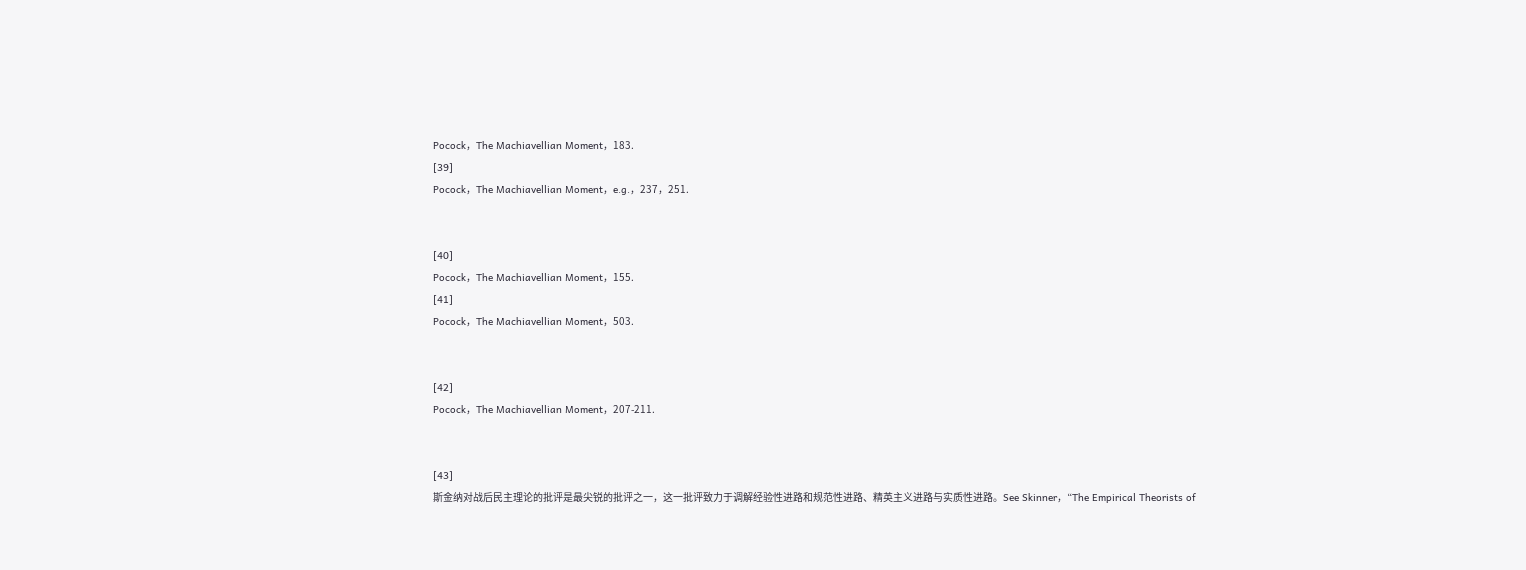Pocock，The Machiavellian Moment，183.
[39]
Pocock，The Machiavellian Moment，e.g.，237，251.


[40]
Pocock，The Machiavellian Moment，155.
[41]
Pocock，The Machiavellian Moment，503.


[42]
Pocock，The Machiavellian Moment，207-211.


[43]
斯金纳对战后民主理论的批评是最尖锐的批评之一，这一批评致力于调解经验性进路和规范性进路、精英主义进路与实质性进路。See Skinner，“The Empirical Theorists of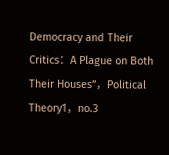Democracy and Their Critics：A Plague on Both Their Houses”，Political Theory1，no.3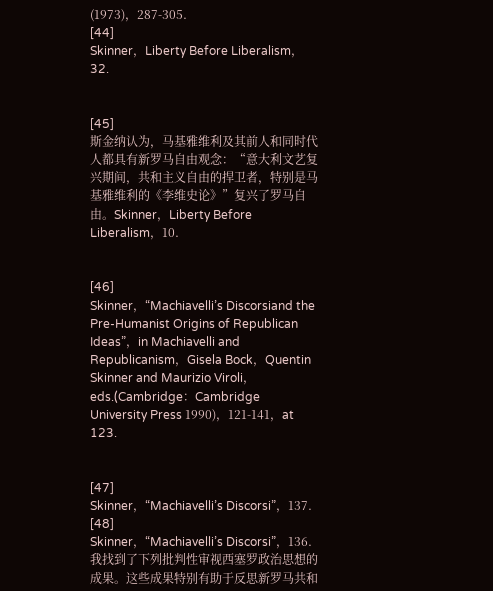(1973)，287-305.
[44]
Skinner，Liberty Before Liberalism，32.


[45]
斯金纳认为，马基雅维利及其前人和同时代人都具有新罗马自由观念：“意大利文艺复兴期间，共和主义自由的捍卫者，特别是马基雅维利的《李维史论》”复兴了罗马自由。Skinner，Liberty Before Liberalism，10.


[46]
Skinner，“Machiavelli’s Discorsiand the Pre-Humanist Origins of Republican Ideas”，in Machiavelli and Republicanism，Gisela Bock，Quentin Skinner and Maurizio Viroli，eds.(Cambridge：Cambridge University Press 1990)，121-141，at 123.


[47]
Skinner，“Machiavelli’s Discorsi”，137.
[48]
Skinner，“Machiavelli’s Discorsi”，136.我找到了下列批判性审视西塞罗政治思想的成果。这些成果特别有助于反思新罗马共和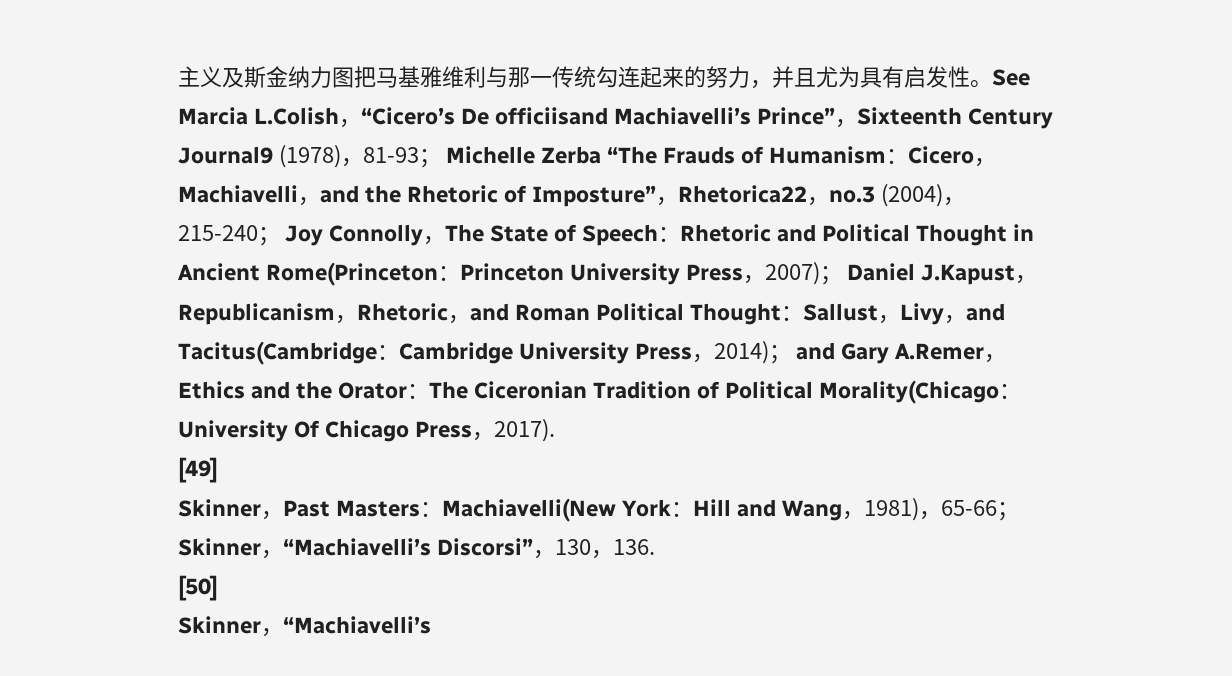主义及斯金纳力图把马基雅维利与那一传统勾连起来的努力，并且尤为具有启发性。See Marcia L.Colish，“Cicero’s De officiisand Machiavelli’s Prince”，Sixteenth Century Journal9 (1978)，81-93； Michelle Zerba “The Frauds of Humanism：Cicero，Machiavelli，and the Rhetoric of Imposture”，Rhetorica22，no.3 (2004)，215-240； Joy Connolly，The State of Speech：Rhetoric and Political Thought in Ancient Rome(Princeton：Princeton University Press，2007)； Daniel J.Kapust，Republicanism，Rhetoric，and Roman Political Thought：Sallust，Livy，and Tacitus(Cambridge：Cambridge University Press，2014)； and Gary A.Remer，Ethics and the Orator：The Ciceronian Tradition of Political Morality(Chicago：University Of Chicago Press，2017).
[49]
Skinner，Past Masters：Machiavelli(New York：Hill and Wang，1981)，65-66； Skinner，“Machiavelli’s Discorsi”，130，136.
[50]
Skinner，“Machiavelli’s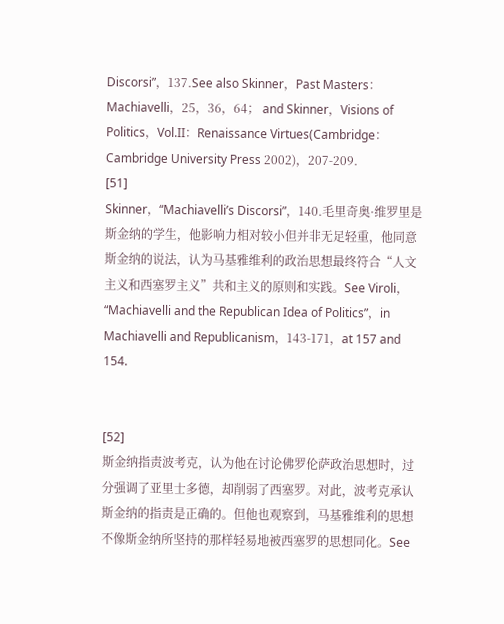Discorsi”，137.See also Skinner，Past Masters：Machiavelli，25，36，64； and Skinner，Visions of Politics，Vol.II：Renaissance Virtues(Cambridge：Cambridge University Press 2002)，207-209.
[51]
Skinner，“Machiavelli’s Discorsi”，140.毛里奇奥·维罗里是斯金纳的学生，他影响力相对较小但并非无足轻重，他同意斯金纳的说法，认为马基雅维利的政治思想最终符合“人文主义和西塞罗主义”共和主义的原则和实践。See Viroli，“Machiavelli and the Republican Idea of Politics”，in Machiavelli and Republicanism，143-171，at 157 and 154.


[52]
斯金纳指责波考克，认为他在讨论佛罗伦萨政治思想时，过分强调了亚里士多德，却削弱了西塞罗。对此，波考克承认斯金纳的指责是正确的。但他也观察到，马基雅维利的思想不像斯金纳所坚持的那样轻易地被西塞罗的思想同化。See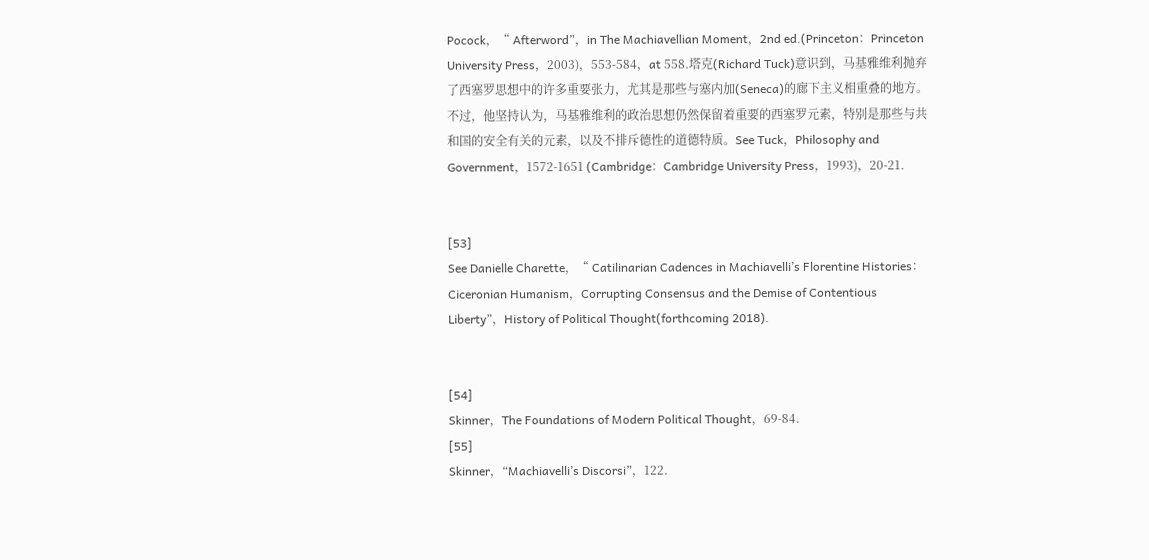Pocock，“ Afterword”，in The Machiavellian Moment，2nd ed.(Princeton：Princeton University Press，2003)，553-584，at 558.塔克(Richard Tuck)意识到，马基雅维利抛弃了西塞罗思想中的许多重要张力，尤其是那些与塞内加(Seneca)的廊下主义相重叠的地方。不过，他坚持认为，马基雅维利的政治思想仍然保留着重要的西塞罗元素，特别是那些与共和国的安全有关的元素，以及不排斥德性的道德特质。See Tuck，Philosophy and Government，1572-1651 (Cambridge：Cambridge University Press，1993)，20-21.


[53]
See Danielle Charette，“ Catilinarian Cadences in Machiavelli’s Florentine Histories：Ciceronian Humanism，Corrupting Consensus and the Demise of Contentious Liberty”，History of Political Thought(forthcoming 2018).


[54]
Skinner，The Foundations of Modern Political Thought，69-84.
[55]
Skinner，“Machiavelli’s Discorsi”，122.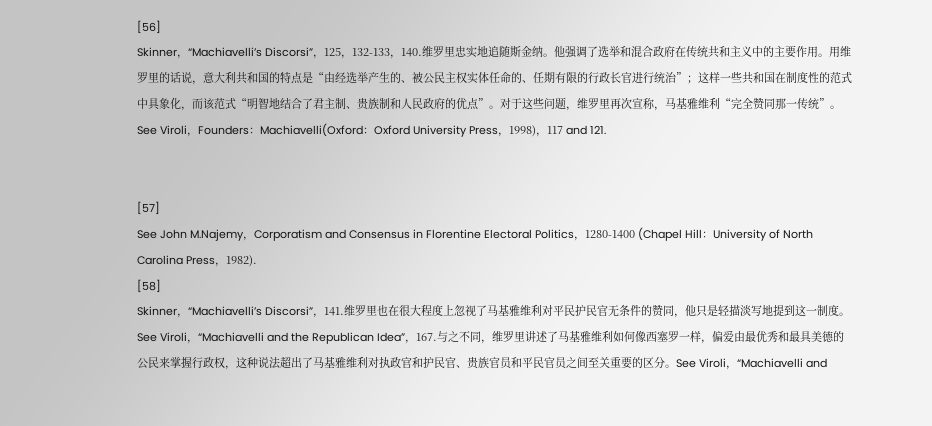[56]
Skinner，“Machiavelli’s Discorsi”，125，132-133，140.维罗里忠实地追随斯金纳。他强调了选举和混合政府在传统共和主义中的主要作用。用维罗里的话说，意大利共和国的特点是“由经选举产生的、被公民主权实体任命的、任期有限的行政长官进行统治”；这样一些共和国在制度性的范式中具象化，而该范式“明智地结合了君主制、贵族制和人民政府的优点”。对于这些问题，维罗里再次宣称，马基雅维利“完全赞同那一传统”。See Viroli，Founders：Machiavelli(Oxford：Oxford University Press，1998)，117 and 121.


[57]
See John M.Najemy，Corporatism and Consensus in Florentine Electoral Politics，1280-1400 (Chapel Hill：University of North Carolina Press，1982).
[58]
Skinner，“Machiavelli’s Discorsi”，141.维罗里也在很大程度上忽视了马基雅维利对平民护民官无条件的赞同，他只是轻描淡写地提到这一制度。See Viroli，“Machiavelli and the Republican Idea”，167.与之不同，维罗里讲述了马基雅维利如何像西塞罗一样，偏爱由最优秀和最具美德的公民来掌握行政权，这种说法超出了马基雅维利对执政官和护民官、贵族官员和平民官员之间至关重要的区分。See Viroli，“Machiavelli and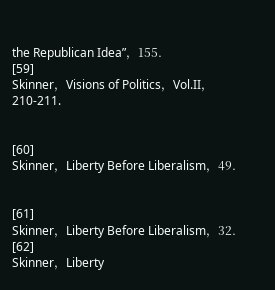the Republican Idea”，155.
[59]
Skinner，Visions of Politics，Vol.II，210-211.


[60]
Skinner，Liberty Before Liberalism，49.


[61]
Skinner，Liberty Before Liberalism，32.
[62]
Skinner，Liberty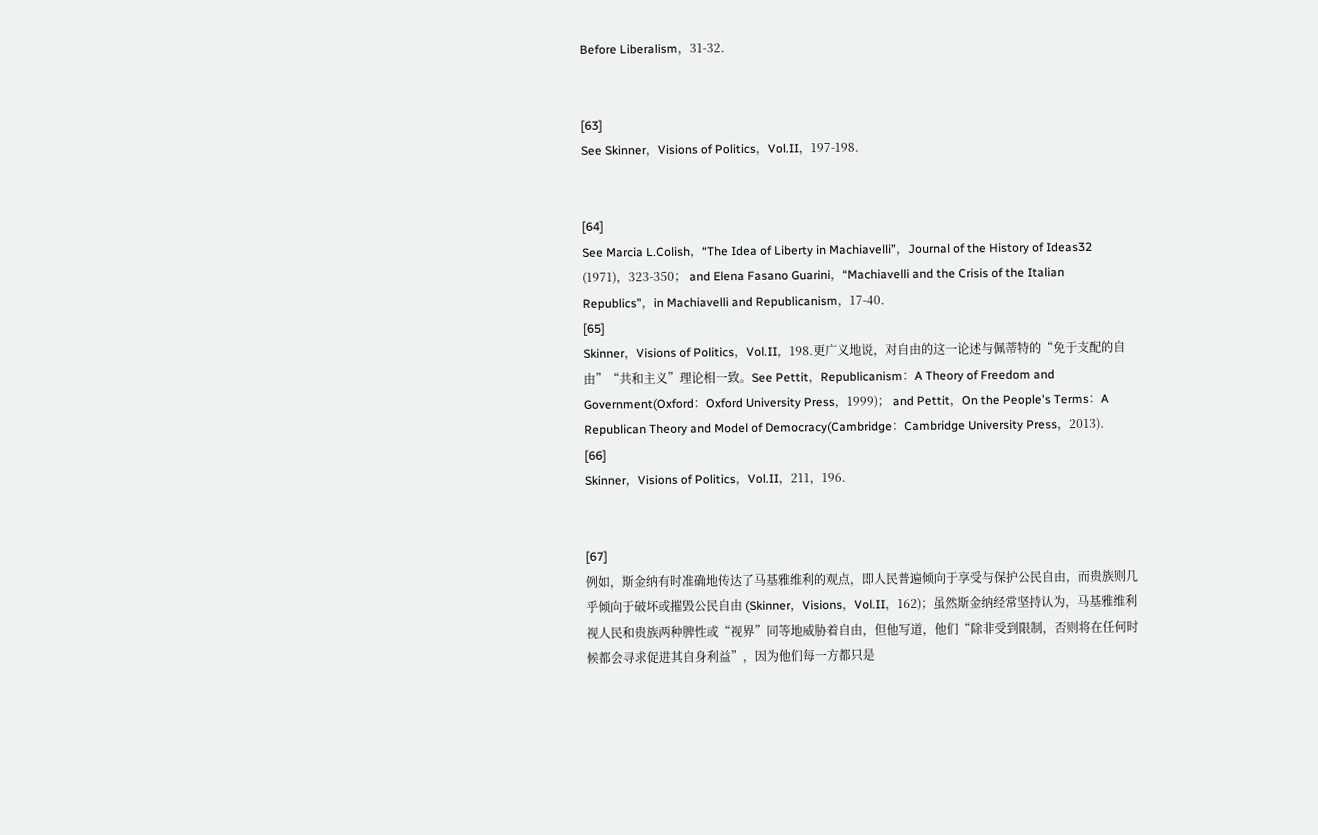Before Liberalism，31-32.


[63]
See Skinner，Visions of Politics，Vol.II，197-198.


[64]
See Marcia L.Colish，“The Idea of Liberty in Machiavelli”，Journal of the History of Ideas32 (1971)，323-350； and Elena Fasano Guarini，“Machiavelli and the Crisis of the Italian Republics”，in Machiavelli and Republicanism，17-40.
[65]
Skinner，Visions of Politics，Vol.II，198.更广义地说，对自由的这一论述与佩蒂特的“免于支配的自由”“共和主义”理论相一致。See Pettit，Republicanism：A Theory of Freedom and Government(Oxford：Oxford University Press，1999)； and Pettit，On the People's Terms：A Republican Theory and Model of Democracy(Cambridge：Cambridge University Press，2013).
[66]
Skinner，Visions of Politics，Vol.II，211，196.


[67]
例如，斯金纳有时准确地传达了马基雅维利的观点，即人民普遍倾向于享受与保护公民自由，而贵族则几乎倾向于破坏或摧毁公民自由 (Skinner，Visions，Vol.II，162)；虽然斯金纳经常坚持认为，马基雅维利视人民和贵族两种脾性或“视界”同等地威胁着自由，但他写道，他们“除非受到限制，否则将在任何时候都会寻求促进其自身利益”，因为他们每一方都只是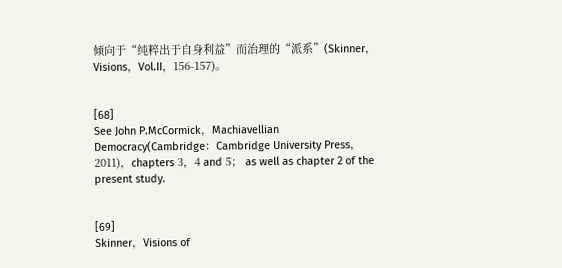倾向于“纯粹出于自身利益”而治理的“派系”(Skinner，Visions，Vol.II，156-157)。


[68]
See John P.McCormick，Machiavellian Democracy(Cambridge：Cambridge University Press，2011)，chapters 3，4 and 5； as well as chapter 2 of the present study.


[69]
Skinner，Visions of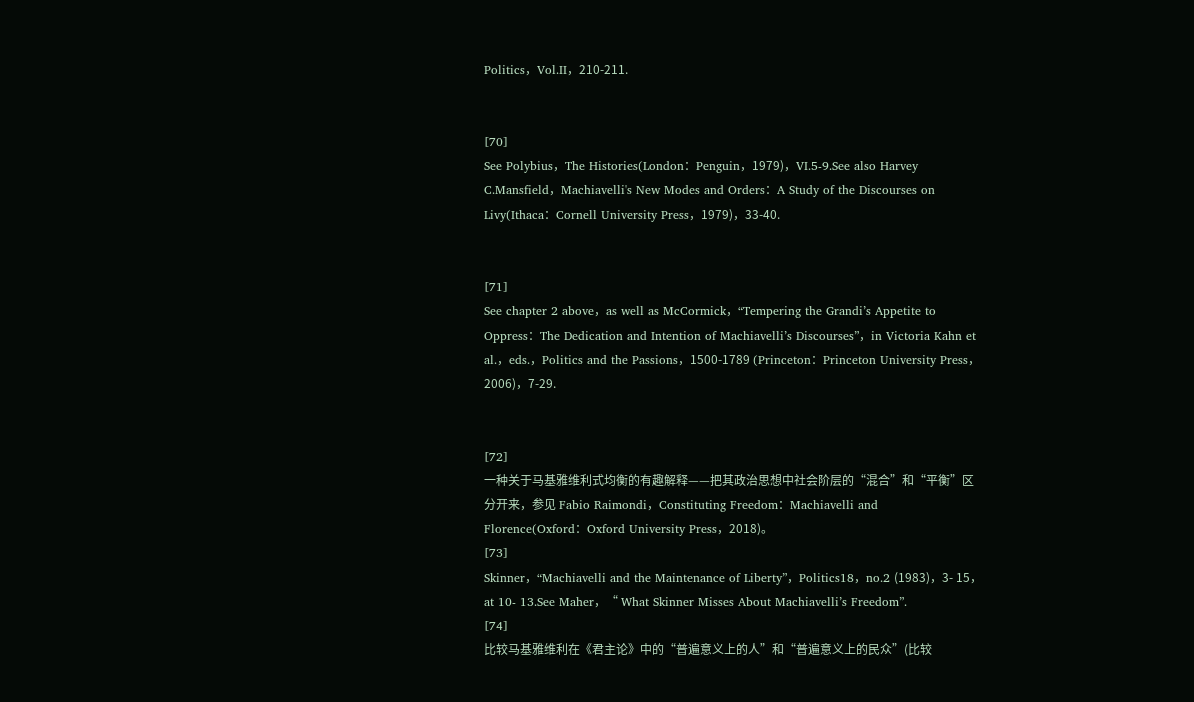Politics，Vol.II，210-211.


[70]
See Polybius，The Histories(London：Penguin，1979)，VI.5-9.See also Harvey C.Mansfield，Machiavelli's New Modes and Orders：A Study of the Discourses on Livy(Ithaca：Cornell University Press，1979)，33-40.


[71]
See chapter 2 above，as well as McCormick，“Tempering the Grandi’s Appetite to Oppress：The Dedication and Intention of Machiavelli’s Discourses”，in Victoria Kahn et al.，eds.，Politics and the Passions，1500-1789 (Princeton：Princeton University Press，2006)，7-29.


[72]
一种关于马基雅维利式均衡的有趣解释——把其政治思想中社会阶层的“混合”和“平衡”区分开来，参见 Fabio Raimondi，Constituting Freedom：Machiavelli and Florence(Oxford：Oxford University Press，2018)。
[73]
Skinner，“Machiavelli and the Maintenance of Liberty”，Politics18，no.2 (1983)，3- 15，at 10- 13.See Maher，“ What Skinner Misses About Machiavelli’s Freedom”.
[74]
比较马基雅维利在《君主论》中的“普遍意义上的人”和“普遍意义上的民众”(比较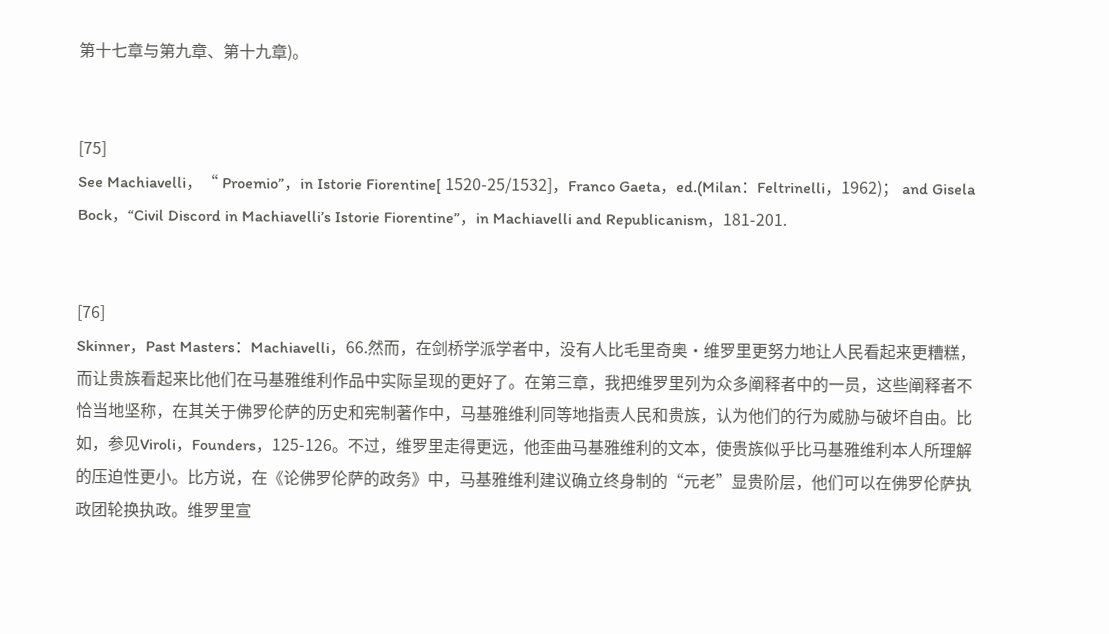第十七章与第九章、第十九章)。


[75]
See Machiavelli，“ Proemio”，in Istorie Fiorentine[ 1520-25/1532]，Franco Gaeta，ed.(Milan：Feltrinelli，1962)； and Gisela Bock，“Civil Discord in Machiavelli’s Istorie Fiorentine”，in Machiavelli and Republicanism，181-201.


[76]
Skinner，Past Masters：Machiavelli，66.然而，在剑桥学派学者中，没有人比毛里奇奥·维罗里更努力地让人民看起来更糟糕，而让贵族看起来比他们在马基雅维利作品中实际呈现的更好了。在第三章，我把维罗里列为众多阐释者中的一员，这些阐释者不恰当地坚称，在其关于佛罗伦萨的历史和宪制著作中，马基雅维利同等地指责人民和贵族，认为他们的行为威胁与破坏自由。比如，参见Viroli，Founders，125-126。不过，维罗里走得更远，他歪曲马基雅维利的文本，使贵族似乎比马基雅维利本人所理解的压迫性更小。比方说，在《论佛罗伦萨的政务》中，马基雅维利建议确立终身制的“元老”显贵阶层，他们可以在佛罗伦萨执政团轮换执政。维罗里宣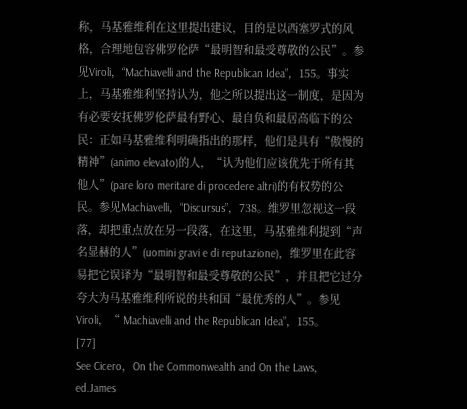称，马基雅维利在这里提出建议，目的是以西塞罗式的风格，合理地包容佛罗伦萨“最明智和最受尊敬的公民”。参见Viroli，“Machiavelli and the Republican Idea”，155。事实上，马基雅维利坚持认为，他之所以提出这一制度，是因为有必要安抚佛罗伦萨最有野心、最自负和最居高临下的公民：正如马基雅维利明确指出的那样，他们是具有“傲慢的精神”(animo elevato)的人，“认为他们应该优先于所有其他人”(pare loro meritare di procedere altri)的有权势的公民。参见Machiavelli，“Discursus”，738。维罗里忽视这一段落，却把重点放在另一段落，在这里，马基雅维利提到“声名显赫的人”(uomini gravi e di reputazione)，维罗里在此容易把它误译为“最明智和最受尊敬的公民”，并且把它过分夸大为马基雅维利所说的共和国“最优秀的人”。参见 Viroli，“ Machiavelli and the Republican Idea”，155。
[77]
See Cicero，On the Commonwealth and On the Laws，ed.James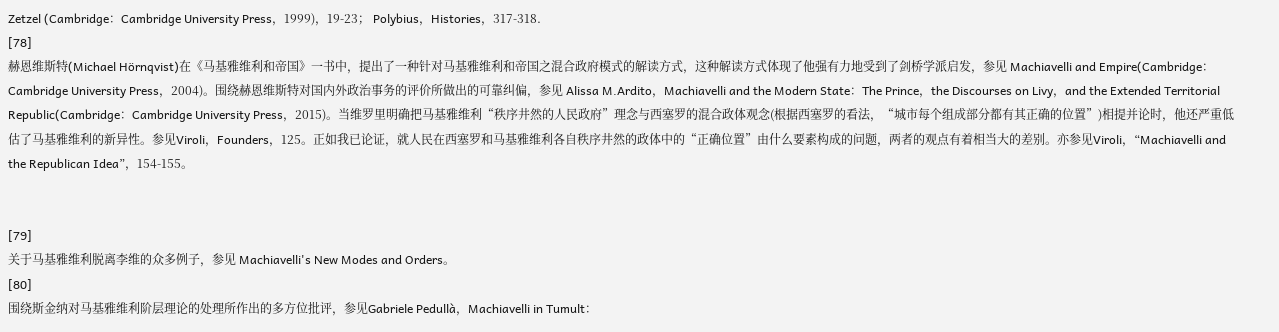Zetzel (Cambridge：Cambridge University Press，1999)，19-23； Polybius，Histories，317-318.
[78]
赫恩维斯特(Michael Hörnqvist)在《马基雅维利和帝国》一书中，提出了一种针对马基雅维利和帝国之混合政府模式的解读方式，这种解读方式体现了他强有力地受到了剑桥学派启发，参见 Machiavelli and Empire(Cambridge：Cambridge University Press，2004)。围绕赫恩维斯特对国内外政治事务的评价所做出的可靠纠偏，参见 Alissa M.Ardito，Machiavelli and the Modern State：The Prince，the Discourses on Livy，and the Extended Territorial Republic(Cambridge：Cambridge University Press，2015)。当维罗里明确把马基雅维利“秩序井然的人民政府”理念与西塞罗的混合政体观念(根据西塞罗的看法，“城市每个组成部分都有其正确的位置”)相提并论时，他还严重低估了马基雅维利的新异性。参见Viroli，Founders，125。正如我已论证，就人民在西塞罗和马基雅维利各自秩序井然的政体中的“正确位置”由什么要素构成的问题，两者的观点有着相当大的差别。亦参见Viroli，“Machiavelli and the Republican Idea”，154-155。


[79]
关于马基雅维利脱离李维的众多例子，参见 Machiavelli's New Modes and Orders。
[80]
围绕斯金纳对马基雅维利阶层理论的处理所作出的多方位批评，参见Gabriele Pedullà，Machiavelli in Tumult：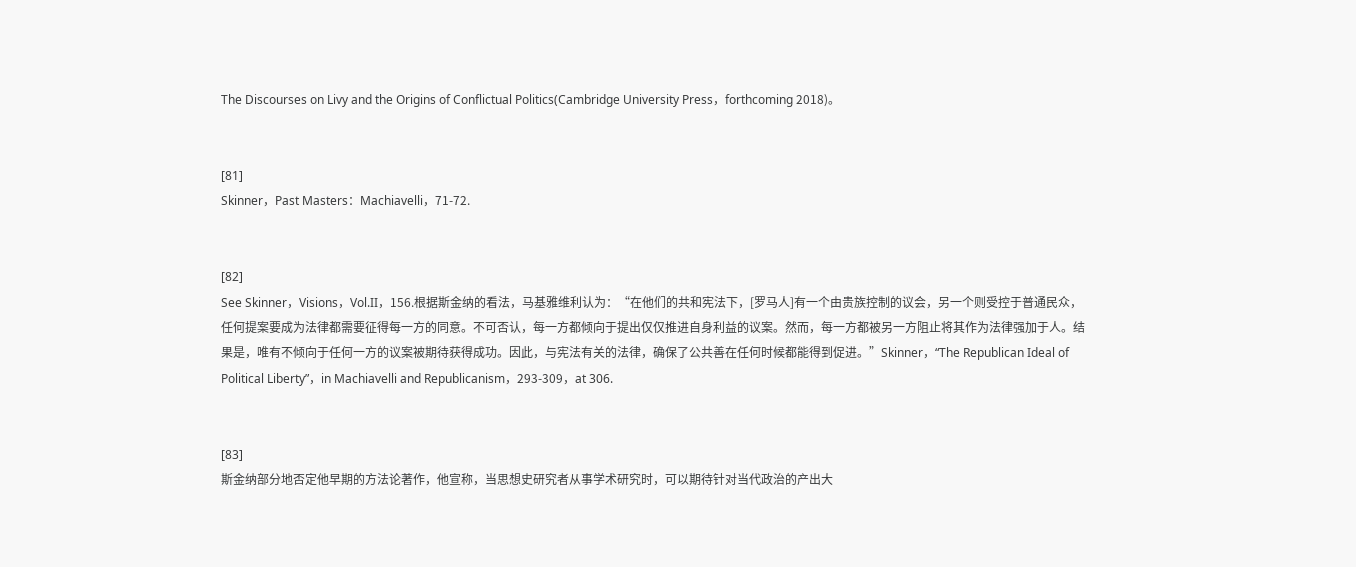The Discourses on Livy and the Origins of Conflictual Politics(Cambridge University Press，forthcoming 2018)。


[81]
Skinner，Past Masters：Machiavelli，71-72.


[82]
See Skinner，Visions，Vol.II，156.根据斯金纳的看法，马基雅维利认为：“在他们的共和宪法下，[罗马人]有一个由贵族控制的议会，另一个则受控于普通民众，任何提案要成为法律都需要征得每一方的同意。不可否认，每一方都倾向于提出仅仅推进自身利益的议案。然而，每一方都被另一方阻止将其作为法律强加于人。结果是，唯有不倾向于任何一方的议案被期待获得成功。因此，与宪法有关的法律，确保了公共善在任何时候都能得到促进。”Skinner，“The Republican Ideal of Political Liberty”，in Machiavelli and Republicanism，293-309，at 306.


[83]
斯金纳部分地否定他早期的方法论著作，他宣称，当思想史研究者从事学术研究时，可以期待针对当代政治的产出大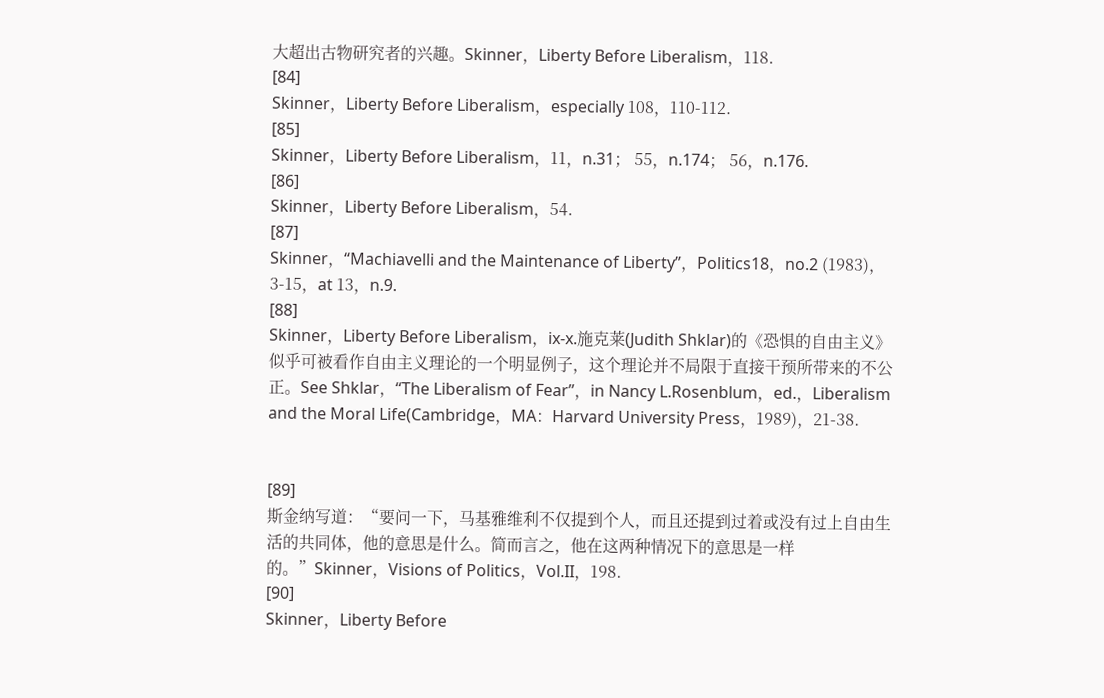大超出古物研究者的兴趣。Skinner，Liberty Before Liberalism，118.
[84]
Skinner，Liberty Before Liberalism，especially 108，110-112.
[85]
Skinner，Liberty Before Liberalism，11，n.31； 55，n.174； 56，n.176.
[86]
Skinner，Liberty Before Liberalism，54.
[87]
Skinner，“Machiavelli and the Maintenance of Liberty”，Politics18，no.2 (1983)，3-15，at 13，n.9.
[88]
Skinner，Liberty Before Liberalism，ix-x.施克莱(Judith Shklar)的《恐惧的自由主义》似乎可被看作自由主义理论的一个明显例子，这个理论并不局限于直接干预所带来的不公正。See Shklar，“The Liberalism of Fear”，in Nancy L.Rosenblum，ed.，Liberalism and the Moral Life(Cambridge，MA：Harvard University Press，1989)，21-38.


[89]
斯金纳写道：“要问一下，马基雅维利不仅提到个人，而且还提到过着或没有过上自由生活的共同体，他的意思是什么。简而言之，他在这两种情况下的意思是一样的。”Skinner，Visions of Politics，Vol.II，198.
[90]
Skinner，Liberty Before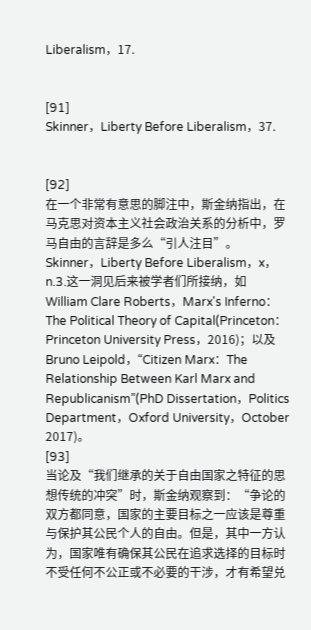Liberalism，17.


[91]
Skinner，Liberty Before Liberalism，37.


[92]
在一个非常有意思的脚注中，斯金纳指出，在马克思对资本主义社会政治关系的分析中，罗马自由的言辞是多么“引人注目”。Skinner，Liberty Before Liberalism，x，n.3.这一洞见后来被学者们所接纳，如 William Clare Roberts，Marx's Inferno：The Political Theory of Capital(Princeton：Princeton University Press，2016)；以及Bruno Leipold，“Citizen Marx：The Relationship Between Karl Marx and Republicanism”(PhD Dissertation，Politics Department，Oxford University，October 2017)。
[93]
当论及“我们继承的关于自由国家之特征的思想传统的冲突”时，斯金纳观察到：“争论的双方都同意，国家的主要目标之一应该是尊重与保护其公民个人的自由。但是，其中一方认为，国家唯有确保其公民在追求选择的目标时不受任何不公正或不必要的干涉，才有希望兑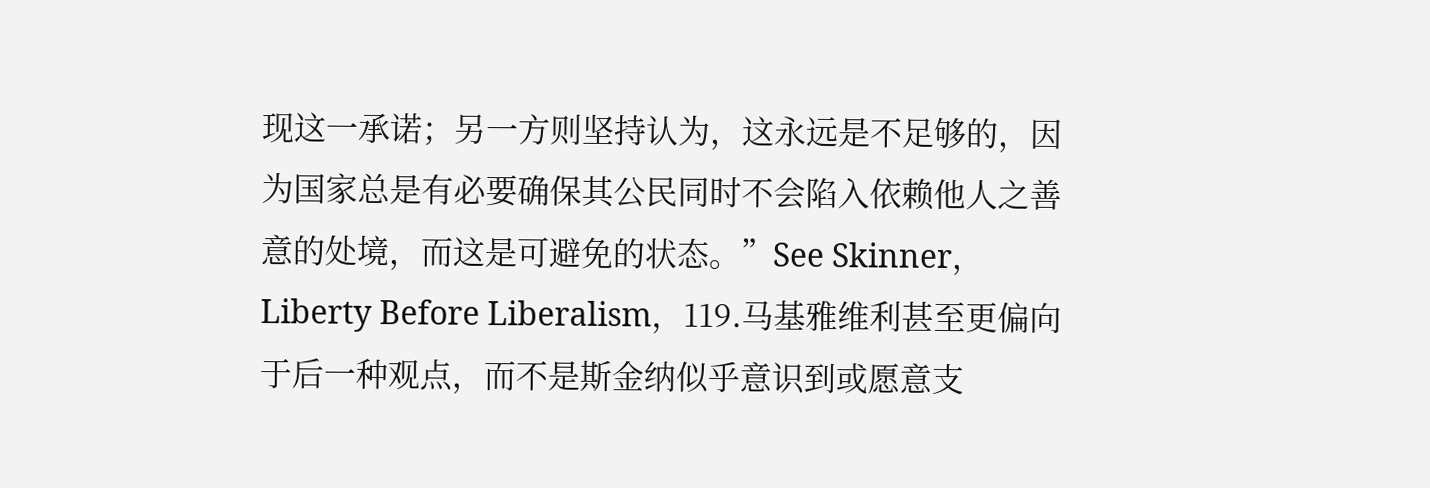现这一承诺；另一方则坚持认为，这永远是不足够的，因为国家总是有必要确保其公民同时不会陷入依赖他人之善意的处境，而这是可避免的状态。”See Skinner，Liberty Before Liberalism，119.马基雅维利甚至更偏向于后一种观点，而不是斯金纳似乎意识到或愿意支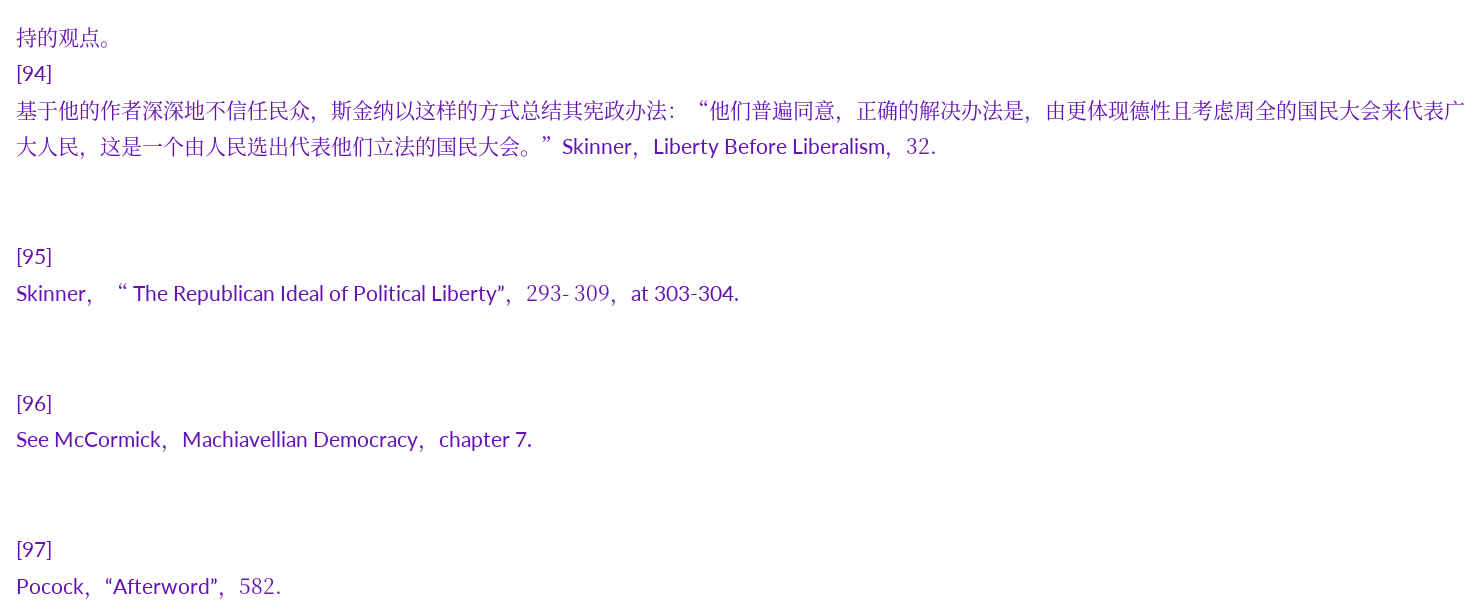持的观点。
[94]
基于他的作者深深地不信任民众，斯金纳以这样的方式总结其宪政办法：“他们普遍同意，正确的解决办法是，由更体现德性且考虑周全的国民大会来代表广大人民，这是一个由人民选出代表他们立法的国民大会。”Skinner，Liberty Before Liberalism，32.


[95]
Skinner，“ The Republican Ideal of Political Liberty”，293- 309，at 303-304.


[96]
See McCormick，Machiavellian Democracy，chapter 7.


[97]
Pocock，“Afterword”，582.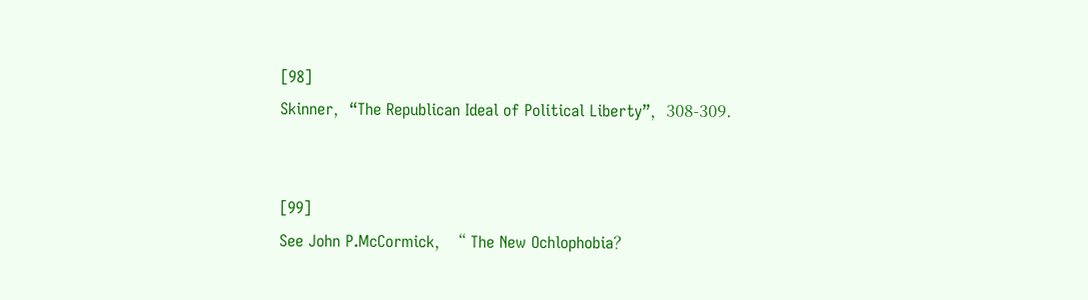[98]
Skinner，“The Republican Ideal of Political Liberty”，308-309.


[99]
See John P.McCormick，“ The New Ochlophobia？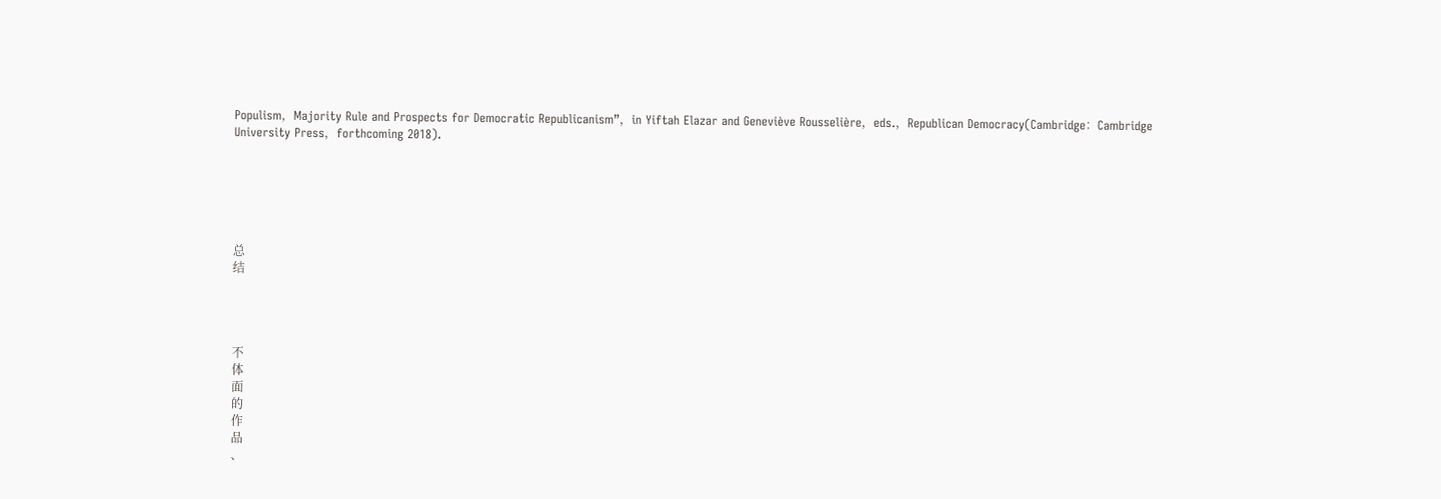Populism，Majority Rule and Prospects for Democratic Republicanism”，in Yiftah Elazar and Geneviève Rousselière，eds.，Republican Democracy(Cambridge：Cambridge University Press，forthcoming 2018).






总
结




不
体
面
的
作
品
、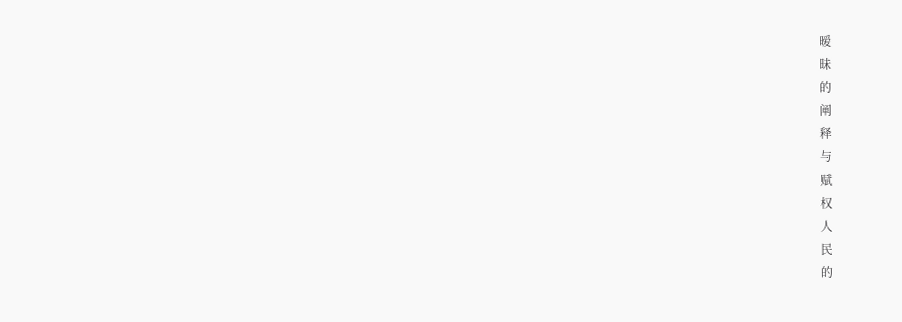暧
昧
的
阐
释
与
赋
权
人
民
的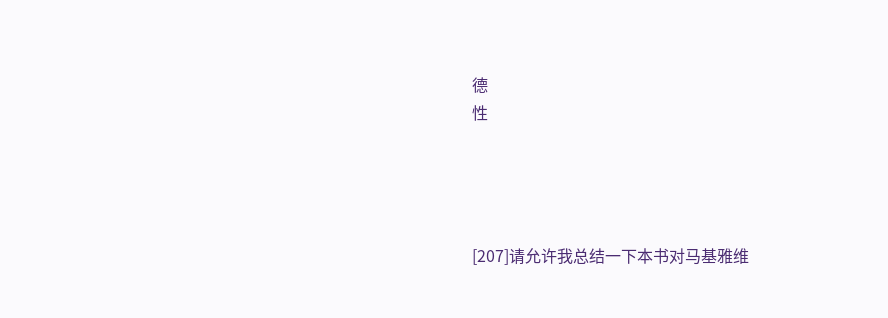德
性




[207]请允许我总结一下本书对马基雅维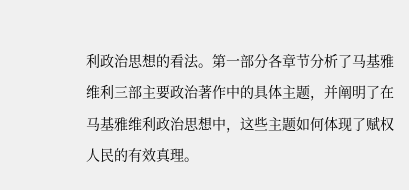利政治思想的看法。第一部分各章节分析了马基雅维利三部主要政治著作中的具体主题，并阐明了在马基雅维利政治思想中，这些主题如何体现了赋权人民的有效真理。